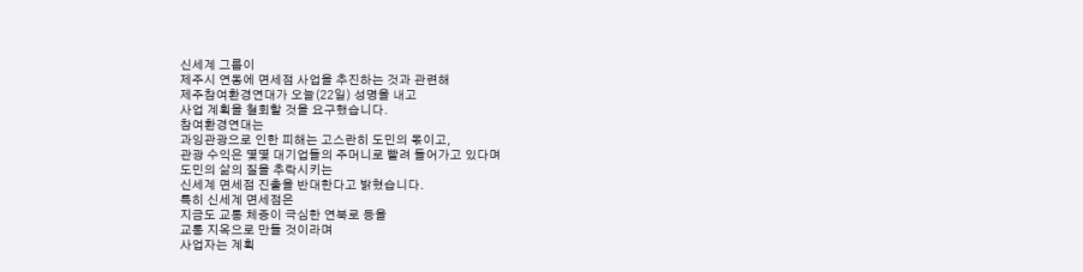신세계 그룹이
제주시 연동에 면세점 사업을 추진하는 것과 관련해
제주참여환경연대가 오늘(22일) 성명을 내고
사업 계획을 철회할 것을 요구했습니다.
참여환경연대는
과잉관광으로 인한 피해는 고스란히 도민의 몫이고,
관광 수익은 몇몇 대기업들의 주머니로 빨려 들어가고 있다며
도민의 삶의 질을 추락시키는
신세계 면세점 진출을 반대한다고 밝혔습니다.
특히 신세계 면세점은
지금도 교통 체증이 극심한 연북로 등을
교통 지옥으로 만들 것이라며
사업자는 계획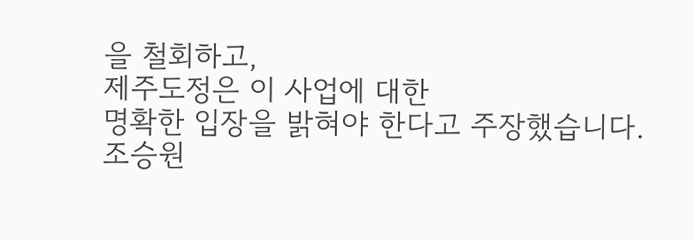을 철회하고,
제주도정은 이 사업에 대한
명확한 입장을 밝혀야 한다고 주장했습니다.
조승원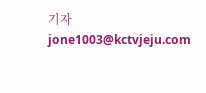기자
jone1003@kctvjeju.com